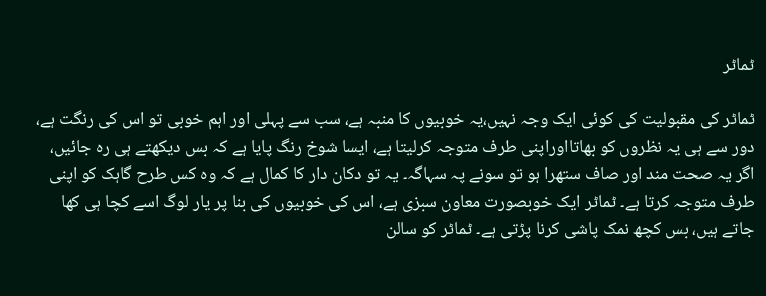ٹماٹر

ٹماٹر کی مقبولیت کی کوئی ایک وجہ نہیں،یہ خوبیوں کا منبہ ہے، سب سے پہلی اور اہم خوبی تو اس کی رنگت ہے، دور سے ہی یہ نظروں کو بھاتااوراپنی طرف متوجہ کرلیتا ہے، ایسا شوخ رنگ پایا ہے کہ بس دیکھتے ہی رہ جائیں، اگر یہ صحت مند اور صاف ستھرا ہو تو سونے پہ سہاگہ۔ یہ تو دکان دار کا کمال ہے کہ وہ کس طرح گاہک کو اپنی طرف متوجہ کرتا ہے۔ ٹماٹر ایک خوبصورت معاون سبزی ہے، اس کی خوبیوں کی بنا پر یار لوگ اسے کچا ہی کھا جاتے ہیں، بس کچھ نمک پاشی کرنا پڑتی ہے۔ ٹماٹر کو سالن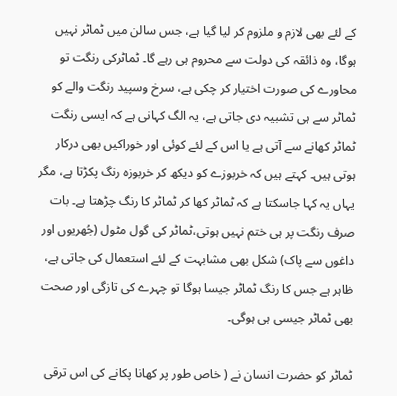کے لئے بھی لازم و ملزوم کر لیا گیا ہے، جس سالن میں ٹماٹر نہیں ہوگا، وہ ذائقہ کی دولت سے محروم ہی رہے گا۔ ٹماٹرکی رنگت تو محاورے کی صورت اختیار کر چکی ہے، سرخ وسپید رنگت والے کو ٹماٹر سے ہی تشبیہ دی جاتی ہے، یہ الگ کہانی ہے کہ ایسی رنگت ٹماٹر کھانے سے آتی ہے یا اس کے لئے کوئی اور خوراکیں بھی درکار ہوتی ہیں۔ کہتے ہیں کہ خربوزے کو دیکھ کر خربوزہ رنگ پکڑتا ہے، مگر یہاں یہ کہا جاسکتا ہے کہ ٹماٹر کھا کر ٹماٹر کا رنگ چڑھتا ہے۔ بات صرف رنگت پر ہی ختم نہیں ہوتی،ٹماٹر کی گول مٹول (جُھریوں اور داغوں سے پاک) شکل بھی مشابہت کے لئے استعمال کی جاتی ہے، ظاہر ہے جس کا رنگ ٹماٹر جیسا ہوگا تو چہرے کی تازگی اور صحت بھی ٹماٹر جیسی ہی ہوگی۔

ٹماٹر کو حضرت انسان نے ( خاص طور پر کھانا پکانے کی اس ترقی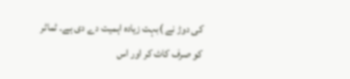کی دوڑ نے )بہت زیادہ اہمیت دے دی ہے۔ ٹماٹر کو صرف کاٹ کر اور اس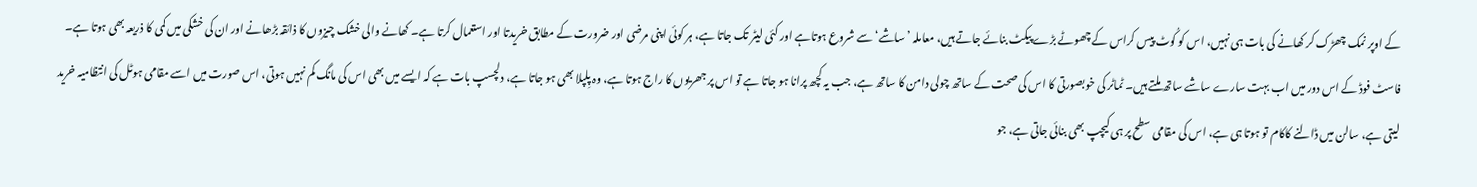کے اوپر نمک چھڑک کر کھانے کی بات ہی نہیں، اس کو کُوٹ پیس کراس کے چھوٹے بڑے پیکٹ بنائے جاتے ہیں، معاملہ ’ساشے‘ سے شروع ہوتاہے اور کئی لیٹر تک جاتا ہے، ہر کوئی اپنی مرضی اور ضرورت کے مطابق خریدتا اور استعمال کرتا ہے۔ کھانے والی خشک چیزوں کا ذائقہ بڑھانے اور ان کی خشکی میں کمی کا ذریعہ بھی ہوتا ہے۔ فاسٹ فوڈ کے اس دور میں اب بہت سارے ساشے ساتھ ملتے ہیں۔ ٹماٹر کی خوبصورتی کا اس کی صحت کے ساتھ چولی دامن کا ساتھ ہے، جب یہ کچھ پرانا ہو جاتا ہے تو اس پر جھریوں کا راج ہوتا ہے، وہ پِلپلا بھی ہو جاتا ہے، دلچسپ بات ہے کہ ایسے میں بھی اس کی مانگ کم نہیں ہوتی، اس صورت میں اسے مقامی ہوٹل کی انتظامیہ خرید لیتی ہے، سالن میں ڈالنے کاکام تو ہوتا ہی ہے، اس کی مقامی سطح پر ہی کیچپ بھی بنائی جاتی ہے، جو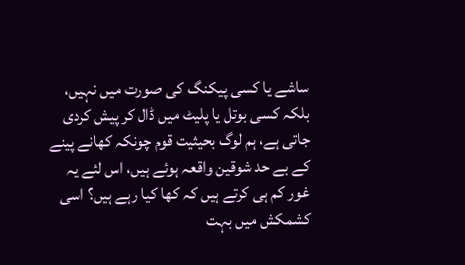ساشے یا کسی پیکنگ کی صورت میں نہیں، بلکہ کسی بوتل یا پلیٹ میں ڈال کر پیش کردی جاتی ہے، ہم لوگ بحیثیت قوم چونکہ کھانے پینے کے بے حد شوقین واقعہ ہوئے ہیں، اس لئے یہ غور کم ہی کرتے ہیں کہ کھا کیا رہے ہیں؟ اسی کشمکش میں بہت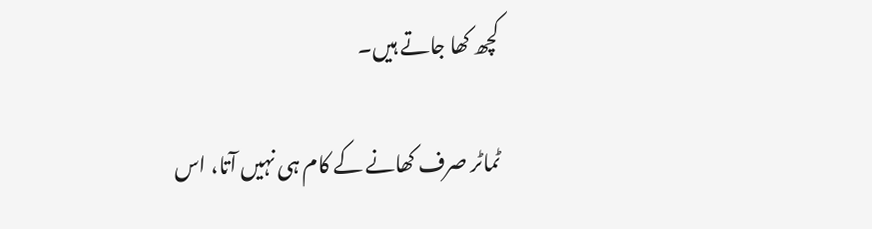کچھ کھا جاتے ہیں۔

ٹماٹر صرف کھانے کے کام ہی نہیں آتا، اس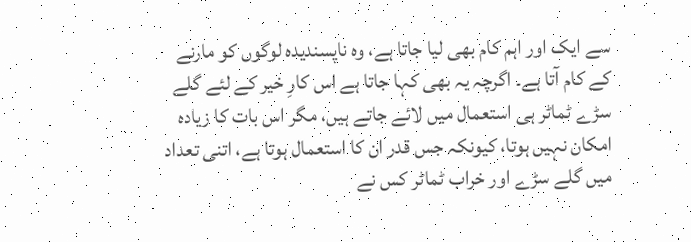سے ایک اور اہم کام بھی لیا جاتا ہے، وہ ناپسندیدہ لوگوں کو مارنے کے کام آتا ہے۔ اگرچہ یہ بھی کہا جاتا ہے اس کارِ خیر کے لئے گلے سڑے ٹماٹر ہی استعمال میں لائے جاتے ہیں، مگر اس بات کا زیادہ امکان نہیں ہوتا، کیونکہ جس قدر ان کا استعمال ہوتا ہے، اتنی تعداد میں گلے سڑے اور خراب ٹماٹر کس نے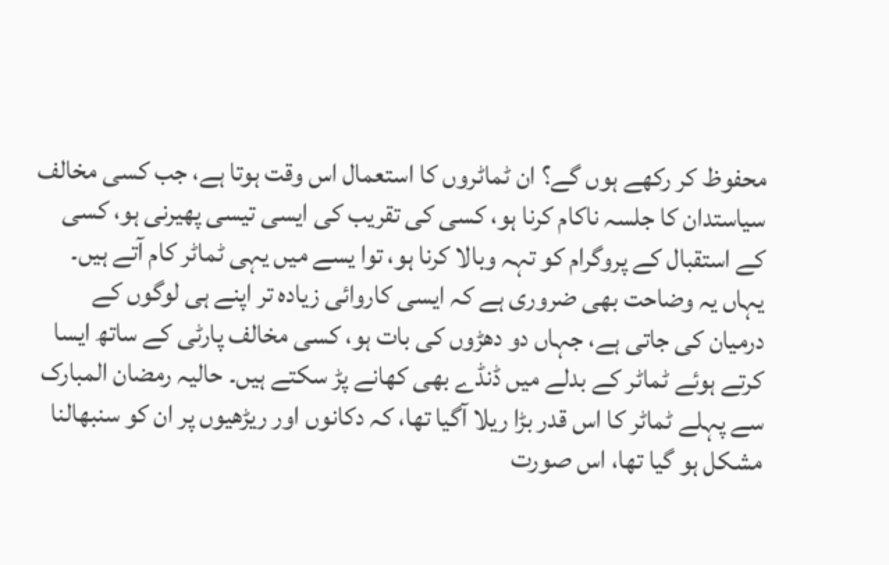محفوظ کر رکھے ہوں گے؟ ان ٹماٹروں کا استعمال اس وقت ہوتا ہے، جب کسی مخالف سیاستدان کا جلسہ ناکام کرنا ہو، کسی کی تقریب کی ایسی تیسی پھیرنی ہو، کسی کے استقبال کے پروگرام کو تہہ وبالا کرنا ہو، توا یسے میں یہی ٹماٹر کام آتے ہیں۔ یہاں یہ وضاحت بھی ضروری ہے کہ ایسی کاروائی زیادہ تر اپنے ہی لوگوں کے درمیان کی جاتی ہے، جہاں دو دھڑوں کی بات ہو، کسی مخالف پارٹی کے ساتھ ایسا کرتے ہوئے ٹماٹر کے بدلے میں ڈنڈے بھی کھانے پڑ سکتے ہیں۔ حالیہ رمضان المبارک سے پہلے ٹماٹر کا اس قدر بڑا ریلا آگیا تھا، کہ دکانوں اور ریڑھیوں پر ان کو سنبھالنا مشکل ہو گیا تھا، اس صورت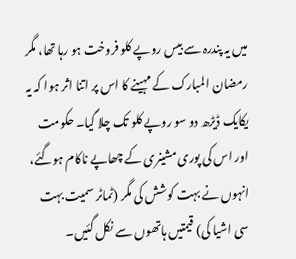میں یہ پندرہ سے بیس روپے کلو فروخت ہو رہا تھا، مگر رمضان المبارک کے مہینے کا اس پر اتنا اثر ہوا کہ یہ یکایک ڈیڑھ دو سو روپے کلو تک چلا گیا۔ حکومت اور اس کی پوری مشینری کے چھاپے ناکام ہوگئے، انہوں نے بہت کوشش کی مگر (ٹماٹر سمیت بہت سی اشیا کی) قیمتیں ہاتھوں سے نکل گئیں۔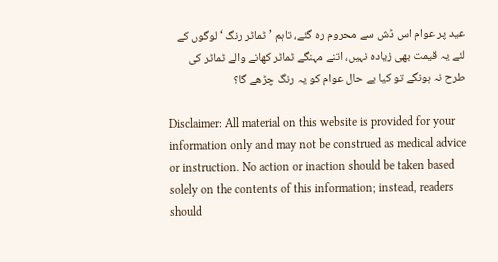عید پر عوام اس ڈش سے محروم رہ گئے، تاہم ’ٹماٹر رنگ ‘ لوگوں کے لئے یہ قیمت بھی زیادہ نہیں، اتنے مہنگے ٹماٹر کھانے والے ٹماٹر کی طرح نہ ہونگے تو کیا بے حال عوام کو یہ رنگ چڑھے گا؟

Disclaimer: All material on this website is provided for your information only and may not be construed as medical advice or instruction. No action or inaction should be taken based solely on the contents of this information; instead, readers should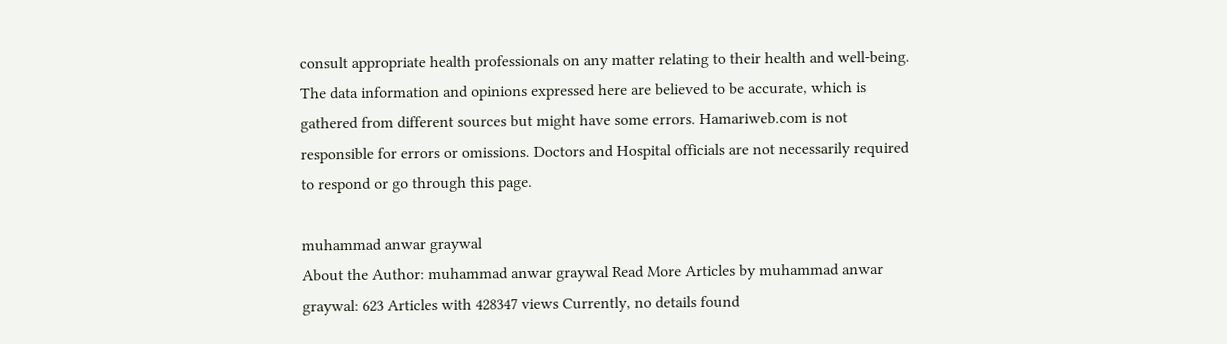consult appropriate health professionals on any matter relating to their health and well-being. The data information and opinions expressed here are believed to be accurate, which is gathered from different sources but might have some errors. Hamariweb.com is not responsible for errors or omissions. Doctors and Hospital officials are not necessarily required to respond or go through this page.

muhammad anwar graywal
About the Author: muhammad anwar graywal Read More Articles by muhammad anwar graywal: 623 Articles with 428347 views Currently, no details found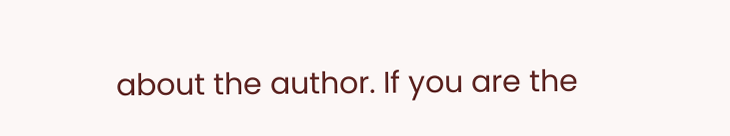about the author. If you are the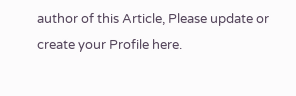author of this Article, Please update or create your Profile here.